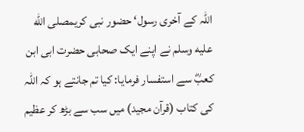اللہ کے آخری رسول‘ حضور نبی کریمصلى الله عليه وسلم نے اپنے ایک صحابی حضرت ابی ابن کعبؓ سے استفسار فرمایا: کیا تم جانتے ہو کہ اللہ کی کتاب (قرآن مجید) میں سب سے بڑھ کر عظیم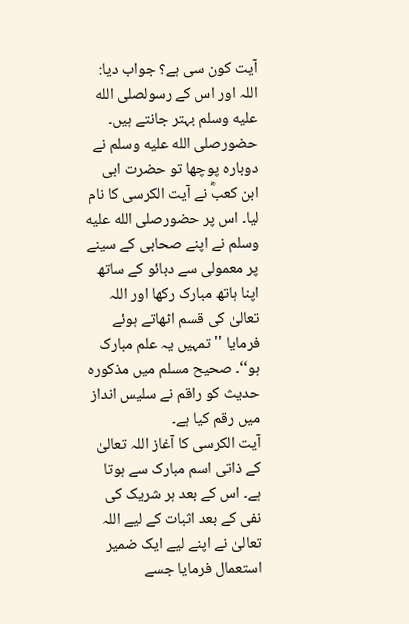آیت کون سی ہے؟ جواب دیا: اللہ اور اس کے رسولصلى الله عليه وسلم بہتر جانتے ہیں۔ حضورصلى الله عليه وسلم نے دوبارہ پوچھا تو حضرت ابی ابن کعبؓ نے آیت الکرسی کا نام لیا۔ اس پر حضورصلى الله عليه وسلم نے اپنے صحابی کے سینے پر معمولی سے دبائو کے ساتھ اپنا ہاتھ مبارک رکھا اور اللہ تعالیٰ کی قسم اٹھاتے ہوئے فرمایا ''تمہیں یہ علم مبارک ہو‘‘۔ صحیح مسلم میں مذکورہ حدیث کو راقم نے سلیس انداز میں رقم کیا ہے۔
آیت الکرسی کا آغاز اللہ تعالیٰ کے ذاتی اسم مبارک سے ہوتا ہے۔ اس کے بعد ہر شریک کی نفی کے بعد اثبات کے لیے اللہ تعالیٰ نے اپنے لیے ایک ضمیر استعمال فرمایا جسے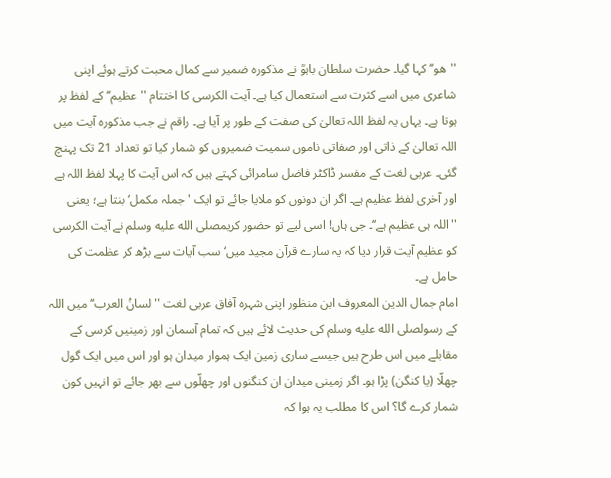''ھو‘‘ کہا گیا۔ حضرت سلطان باہوؒ نے مذکورہ ضمیر سے کمال محبت کرتے ہوئے اپنی شاعری میں اسے کثرت سے استعمال کیا ہے۔ آیت الکرسی کا اختتام ''عظیم‘‘ کے لفظ پر ہوتا ہے۔ یہاں یہ لفظ اللہ تعالیٰ کی صفت کے طور پر آیا ہے۔ راقم نے جب مذکورہ آیت میں اللہ تعالیٰ کے ذاتی اور صفاتی ناموں سمیت ضمیروں کو شمار کیا تو تعداد 21 تک پہنچ گئی۔ عربی لغت کے مفسر ڈاکٹر فاضل سامرائی کہتے ہیں کہ اس آیت کا پہلا لفظ اللہ ہے اور آخری لفظ عظیم ہے۔ اگر ان دونوں کو ملایا جائے تو ایک 'جملہ مکمل‘ بنتا ہے؛ یعنی ''اللہ ہی عظیم ہے‘‘۔ جی ہاں! اسی لیے تو حضور کریمصلى الله عليه وسلم نے آیت الکرسی کو عظیم آیت قرار دیا کہ یہ سارے قرآن مجید میں‘ سب آیات سے بڑھ کر عظمت کی حامل ہے۔
امام جمال الدین المعروف ابن منظور اپنی شہرہ آفاق عربی لغت ''لسانُ العرب‘‘ میں اللہ کے رسولصلى الله عليه وسلم کی حدیث لائے ہیں کہ تمام آسمان اور زمینیں کرسی کے مقابلے میں اس طرح ہیں جیسے ساری زمین ایک ہموار میدان ہو اور اس میں ایک گول چھلّا (یا کنگن) پڑا ہو۔ اگر زمینی میدان ان کنگنوں اور چھلّوں سے بھر جائے تو انہیں کون شمار کرے گا؟ اس کا مطلب یہ ہوا کہ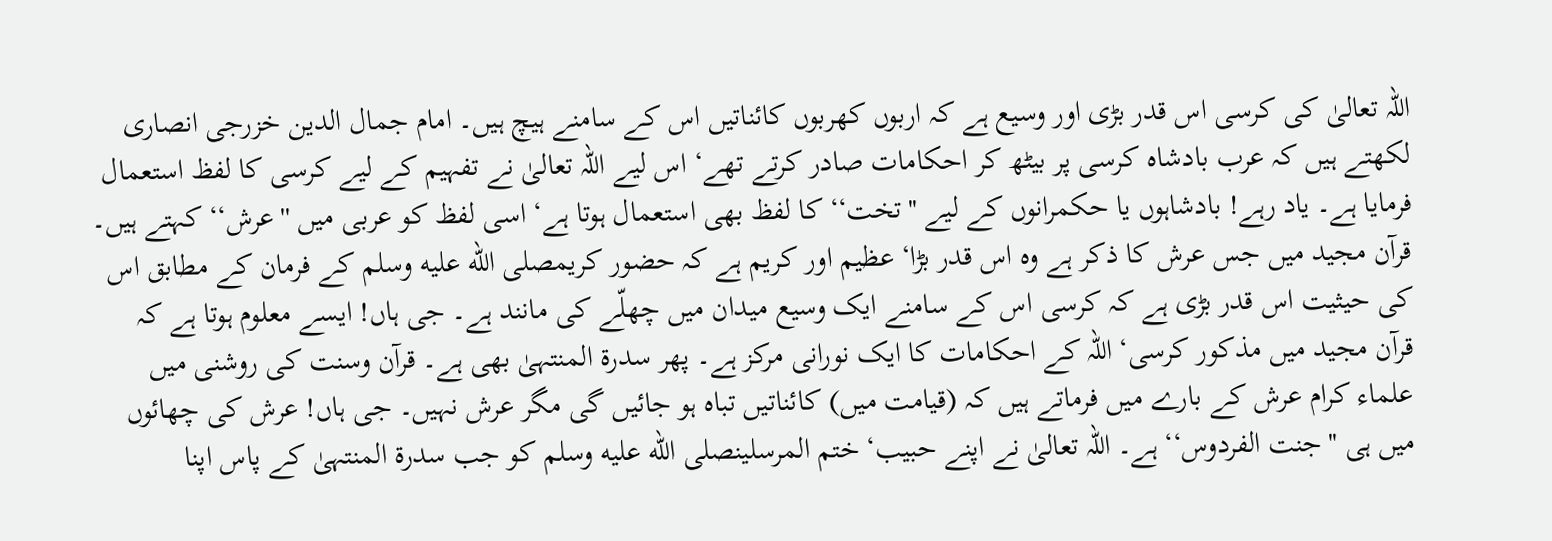اللہ تعالیٰ کی کرسی اس قدر بڑی اور وسیع ہے کہ اربوں کھربوں کائناتیں اس کے سامنے ہیچ ہیں۔ امام جمال الدین خزرجی انصاری لکھتے ہیں کہ عرب بادشاہ کرسی پر بیٹھ کر احکامات صادر کرتے تھے‘ اس لیے اللہ تعالیٰ نے تفہیم کے لیے کرسی کا لفظ استعمال فرمایا ہے۔ یاد رہے! بادشاہوں یا حکمرانوں کے لیے ''تخت‘‘ کا لفظ بھی استعمال ہوتا ہے‘ اسی لفظ کو عربی میں ''عرش‘‘ کہتے ہیں۔ قرآن مجید میں جس عرش کا ذکر ہے وہ اس قدر بڑا‘ عظیم اور کریم ہے کہ حضور کریمصلى الله عليه وسلم کے فرمان کے مطابق اس کی حیثیت اس قدر بڑی ہے کہ کرسی اس کے سامنے ایک وسیع میدان میں چھلّے کی مانند ہے۔ جی ہاں! ایسے معلوم ہوتا ہے کہ قرآن مجید میں مذکور کرسی‘ اللہ کے احکامات کا ایک نورانی مرکز ہے۔ پھر سدرۃ المنتہیٰ بھی ہے۔ قرآن وسنت کی روشنی میں علماء کرام عرش کے بارے میں فرماتے ہیں کہ (قیامت میں) کائناتیں تباہ ہو جائیں گی مگر عرش نہیں۔ جی ہاں! عرش کی چھائوں میں ہی ''جنت الفردوس‘‘ ہے۔ اللہ تعالیٰ نے اپنے حبیب‘ ختم المرسلینصلى الله عليه وسلم کو جب سدرۃ المنتہیٰ کے پاس اپنا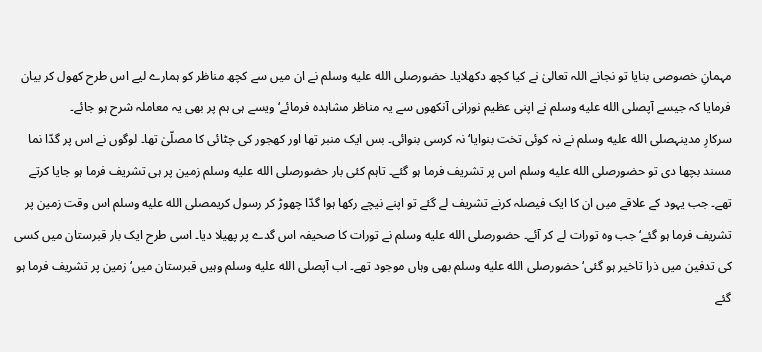مہمانِ خصوصی بنایا تو نجانے اللہ تعالیٰ نے کیا کچھ دکھلایا۔ حضورصلى الله عليه وسلم نے ان میں سے کچھ مناظر کو ہمارے لیے اس طرح کھول کر بیان فرمایا کہ جیسے آپصلى الله عليه وسلم نے اپنی عظیم نورانی آنکھوں سے یہ مناظر مشاہدہ فرمائے‘ ویسے ہی ہم پر بھی یہ معاملہ شرح ہو جائے۔
سرکارِ مدینہصلى الله عليه وسلم نے نہ کوئی تخت بنوایا‘ نہ کرسی بنوائی۔ بس ایک منبر تھا اور کھجور کی چٹائی کا مصلّیٰ تھا۔ لوگوں نے اس پر گدّا نما مسند بچھا دی تو حضورصلى الله عليه وسلم اس پر تشریف فرما ہو گئے۔ تاہم کئی بار حضورصلى الله عليه وسلم زمین پر ہی تشریف فرما ہو جایا کرتے تھے۔ جب یہود کے علاقے میں ان کا ایک فیصلہ کرنے تشریف لے گئے تو اپنے نیچے رکھا ہوا گدّا چھوڑ کر رسول کریمصلى الله عليه وسلم اس وقت زمین پر تشریف فرما ہو گئے‘ جب وہ تورات لے کر آئے۔ حضورصلى الله عليه وسلم نے تورات کا صحیفہ اس گدے پر پھیلا دیا۔ اسی طرح ایک بار قبرستان میں کسی کی تدفین میں ذرا تاخیر ہو گئی‘ حضورصلى الله عليه وسلم بھی وہاں موجود تھے۔ اب آپصلى الله عليه وسلم وہیں قبرستان میں‘ زمین پر تشریف فرما ہو گئے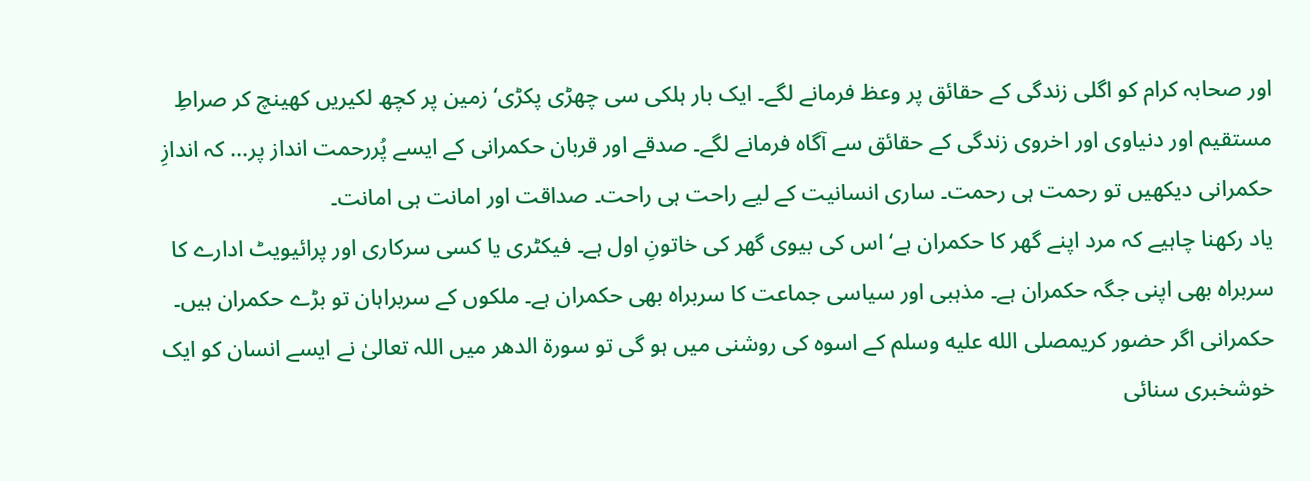اور صحابہ کرام کو اگلی زندگی کے حقائق پر وعظ فرمانے لگے۔ ایک بار ہلکی سی چھڑی پکڑی‘ زمین پر کچھ لکیریں کھینچ کر صراطِ مستقیم اور دنیاوی اور اخروی زندگی کے حقائق سے آگاہ فرمانے لگے۔ صدقے اور قربان حکمرانی کے ایسے پُررحمت انداز پر... کہ اندازِ حکمرانی دیکھیں تو رحمت ہی رحمت۔ ساری انسانیت کے لیے راحت ہی راحت۔ صداقت اور امانت ہی امانت۔
یاد رکھنا چاہیے کہ مرد اپنے گھر کا حکمران ہے‘ اس کی بیوی گھر کی خاتونِ اول ہے۔ فیکٹری یا کسی سرکاری اور پرائیویٹ ادارے کا سربراہ بھی اپنی جگہ حکمران ہے۔ مذہبی اور سیاسی جماعت کا سربراہ بھی حکمران ہے۔ ملکوں کے سربراہان تو بڑے حکمران ہیں۔ حکمرانی اگر حضور کریمصلى الله عليه وسلم کے اسوہ کی روشنی میں ہو گی تو سورۃ الدھر میں اللہ تعالیٰ نے ایسے انسان کو ایک خوشخبری سنائی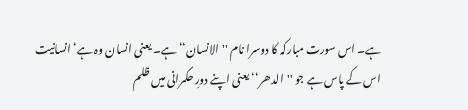ہے۔ اس سورت مبارکہ کا دوسرا نام ''الانسان‘‘ ہے۔ یعنی انسان وہ ہے‘ انسانیت اس کے پاس ہے جو ''الدھر‘‘ یعنی اپنے دورِ حکمرانی میں ظلم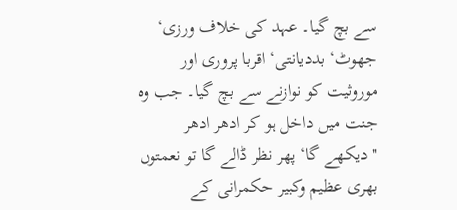سے بچ گیا۔ عہد کی خلاف ورزی‘ جھوٹ‘ بددیانتی‘ اقربا پروری اور موروثیت کو نوازنے سے بچ گیا۔ جب وہ جنت میں داخل ہو کر ادھر ادھر ''دیکھے گا‘ پھر نظر ڈالے گا تو نعمتوں بھری عظیم وکبیر حکمرانی کے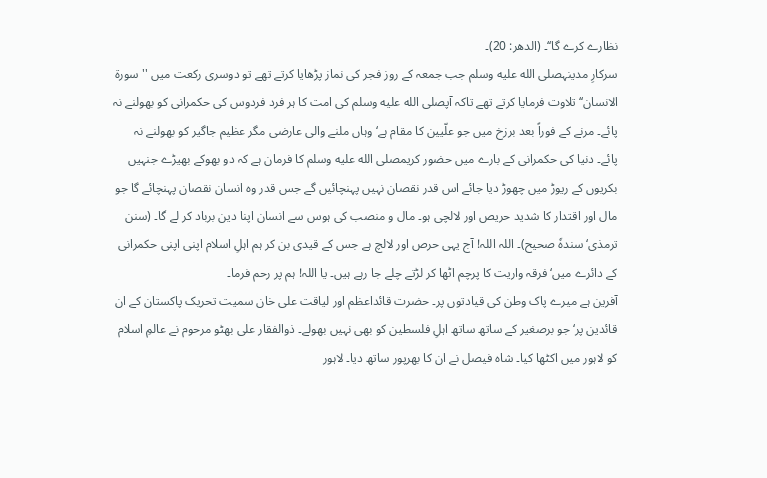نظارے کرے گا‘‘۔ (الدھر: 20)۔
سرکارِ مدینہصلى الله عليه وسلم جب جمعہ کے روز فجر کی نماز پڑھایا کرتے تھے تو دوسری رکعت میں ''سورۃ الانسان‘‘ تلاوت فرمایا کرتے تھے تاکہ آپصلى الله عليه وسلم کی امت کا ہر فرد فردوس کی حکمرانی کو بھولنے نہ پائے۔ مرنے کے فوراً بعد برزخ میں جو علّیین کا مقام ہے‘ وہاں ملنے والی عارضی مگر عظیم جاگیر کو بھولنے نہ پائے۔ دنیا کی حکمرانی کے بارے میں حضور کریمصلى الله عليه وسلم کا فرمان ہے کہ دو بھوکے بھیڑے جنہیں بکریوں کے ریوڑ میں چھوڑ دیا جائے اس قدر نقصان نہیں پہنچائیں گے جس قدر وہ انسان نقصان پہنچائے گا جو مال اور اقتدار کا شدید حریص اور لالچی ہو۔ مال و منصب کی ہوس سے انسان اپنا دین برباد کر لے گا۔ (سنن ترمذی‘ سندہٗ صحیح)۔ اللہ اللہ! آج یہی حرص اور لالچ ہے جس کے قیدی بن کر ہم اہلِ اسلام اپنی اپنی حکمرانی کے دائرے میں‘ فرقہ واریت کا پرچم اٹھا کر لڑتے چلے جا رہے ہیں۔ یا اللہ! ہم پر رحم فرما۔
آفرین ہے میرے پاک وطن کی قیادتوں پر۔ حضرت قائداعظم اور لیاقت علی خان سمیت تحریک پاکستان کے ان قائدین پر‘ جو برصغیر کے ساتھ ساتھ اہلِ فلسطین کو بھی نہیں بھولے۔ ذوالفقار علی بھٹو مرحوم نے عالمِ اسلام کو لاہور میں اکٹھا کیا۔ شاہ فیصل نے ان کا بھرپور ساتھ دیا۔ لاہور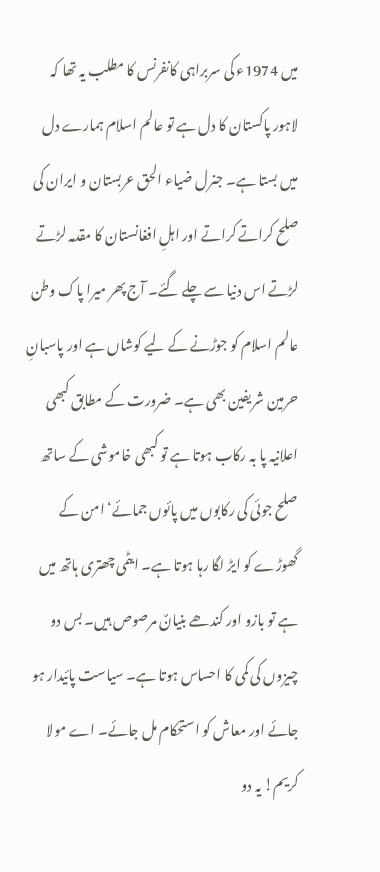میں 1974ء کی سربراہی کانفرنس کا مطلب یہ تھا کہ لاہور پاکستان کا دل ہے تو عالم اسلام ہمارے دل میں بستا ہے۔ جنرل ضیاء الحق عربستان و ایران کی صلح کراتے کراتے اور اہلِ افغانستان کا مقدمہ لڑتے لڑتے اس دنیا سے چلے گئے۔ آج پھر میرا پاک وطن عالم اسلام کو جوڑنے کے لیے کوشاں ہے اور پاسبانِ حرمین شریفین بھی ہے۔ ضرورت کے مطابق کبھی اعلانیہ پا بہ رکاب ہوتا ہے تو کبھی خاموشی کے ساتھ صلح جوئی کی رکابوں میں پائوں جمائے‘ امن کے گھوڑے کو ایڑ لگا رہا ہوتا ہے۔ ایٹمی چھتری ہاتھ میں ہے تو بازو اور کندھے بنیانٌ مرصوص ہیں۔ بس دو چیزوں کی کمی کا احساس ہوتا ہے۔ سیاست پائیدار ہو جائے اور معاش کو استحکام مل جائے۔ اے مولا کریم! یہ دو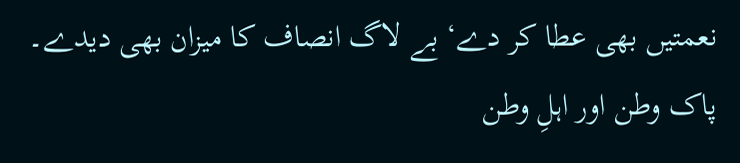نعمتیں بھی عطا کر دے‘ بے لاگ انصاف کا میزان بھی دیدے۔ پاک وطن اور اہلِ وطن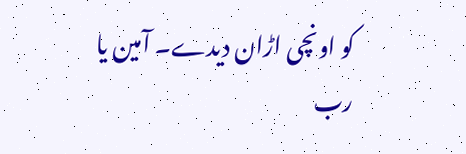کو اونچی اڑان دیدے۔ آمین یا رب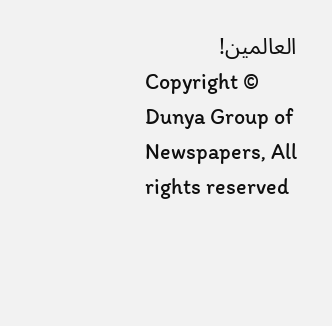العالمین!
Copyright © Dunya Group of Newspapers, All rights reserved